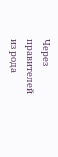Через правителей из рода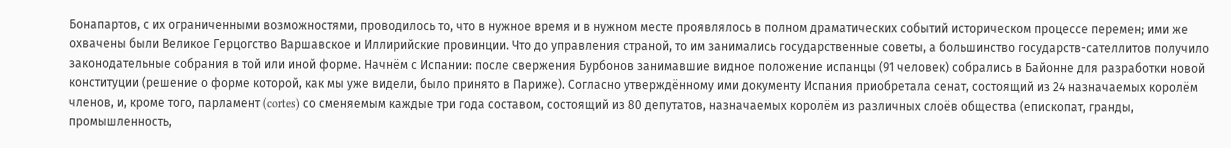Бонапартов, с их ограниченными возможностями, проводилось то, что в нужное время и в нужном месте проявлялось в полном драматических событий историческом процессе перемен; ими же охвачены были Великое Герцогство Варшавское и Иллирийские провинции. Что до управления страной, то им занимались государственные советы, а большинство государств-сателлитов получило законодательные собрания в той или иной форме. Начнём с Испании: после свержения Бурбонов занимавшие видное положение испанцы (91 человек) собрались в Байонне для разработки новой конституции (решение о форме которой, как мы уже видели, было принято в Париже). Согласно утверждённому ими документу Испания приобретала сенат, состоящий из 24 назначаемых королём членов, и, кроме того, парламент (cortes) со сменяемым каждые три года составом, состоящий из 80 депутатов, назначаемых королём из различных слоёв общества (епископат, гранды, промышленность,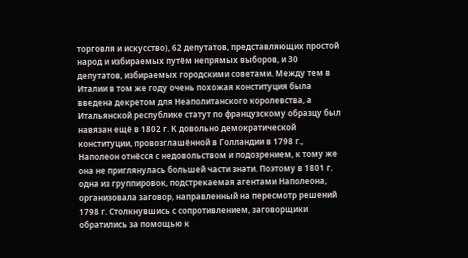торговля и искусство), 62 депутатов, представляющих простой народ и избираемых путём непрямых выборов, и 30 депутатов, избираемых городскими советами. Между тем в Италии в том же году очень похожая конституция была введена декретом для Неаполитанского королевства, а Итальянской республике статут по французскому образцу был навязан ещё в 1802 г. К довольно демократической конституции, провозглашённой в Голландии в 1798 г., Наполеон отнёсся с недовольством и подозрением, к тому же она не приглянулась большей части знати. Поэтому в 1801 г. одна из группировок, подстрекаемая агентами Наполеона, организовала заговор, направленный на пересмотр решений 1798 г. Столкнувшись с сопротивлением, заговорщики обратились за помощью к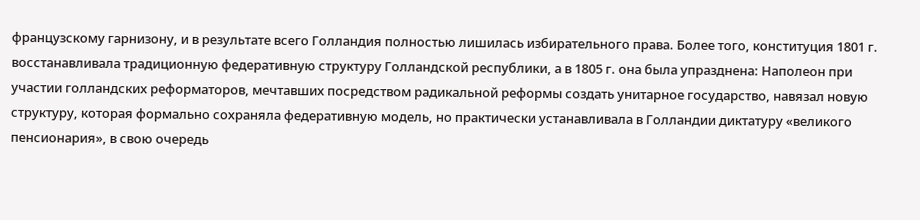французскому гарнизону, и в результате всего Голландия полностью лишилась избирательного права. Более того, конституция 1801 г. восстанавливала традиционную федеративную структуру Голландской республики, а в 1805 г. она была упразднена: Наполеон при участии голландских реформаторов, мечтавших посредством радикальной реформы создать унитарное государство, навязал новую структуру, которая формально сохраняла федеративную модель, но практически устанавливала в Голландии диктатуру «великого пенсионария», в свою очередь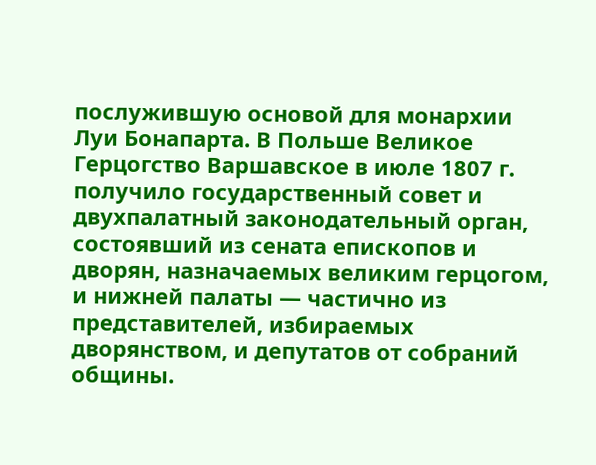послужившую основой для монархии Луи Бонапарта. В Польше Великое Герцогство Варшавское в июле 1807 г. получило государственный совет и двухпалатный законодательный орган, состоявший из сената епископов и дворян, назначаемых великим герцогом, и нижней палаты — частично из представителей, избираемых дворянством, и депутатов от собраний общины.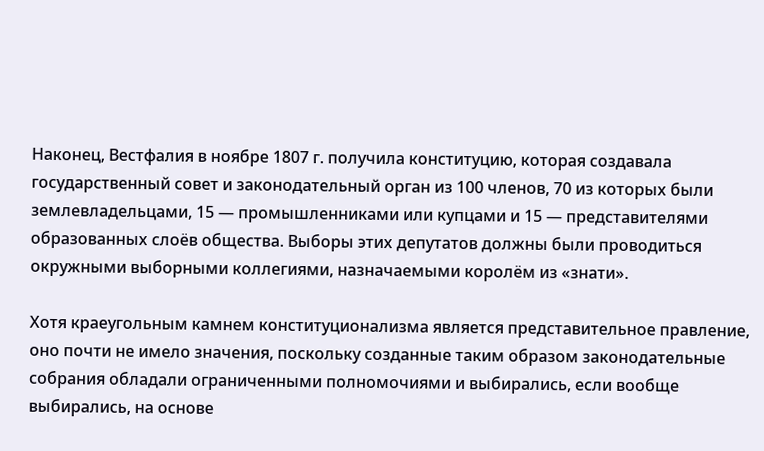Наконец, Вестфалия в ноябре 1807 г. получила конституцию, которая создавала государственный совет и законодательный орган из 100 членов, 70 из которых были землевладельцами, 15 — промышленниками или купцами и 15 — представителями образованных слоёв общества. Выборы этих депутатов должны были проводиться окружными выборными коллегиями, назначаемыми королём из «знати».

Хотя краеугольным камнем конституционализма является представительное правление, оно почти не имело значения, поскольку созданные таким образом законодательные собрания обладали ограниченными полномочиями и выбирались, если вообще выбирались, на основе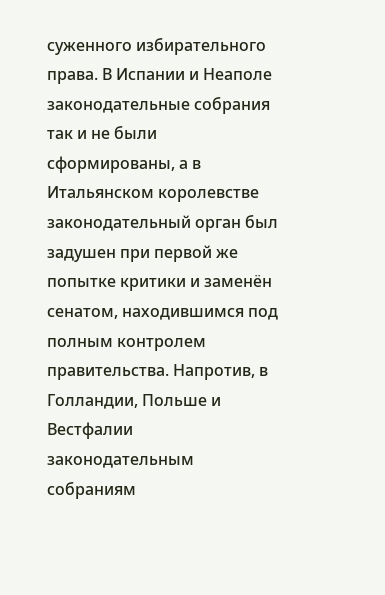суженного избирательного права. В Испании и Неаполе законодательные собрания так и не были сформированы, а в Итальянском королевстве законодательный орган был задушен при первой же попытке критики и заменён сенатом, находившимся под полным контролем правительства. Напротив, в Голландии, Польше и Вестфалии законодательным собраниям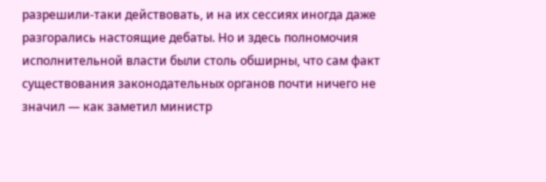разрешили-таки действовать, и на их сессиях иногда даже разгорались настоящие дебаты. Но и здесь полномочия исполнительной власти были столь обширны, что сам факт существования законодательных органов почти ничего не значил — как заметил министр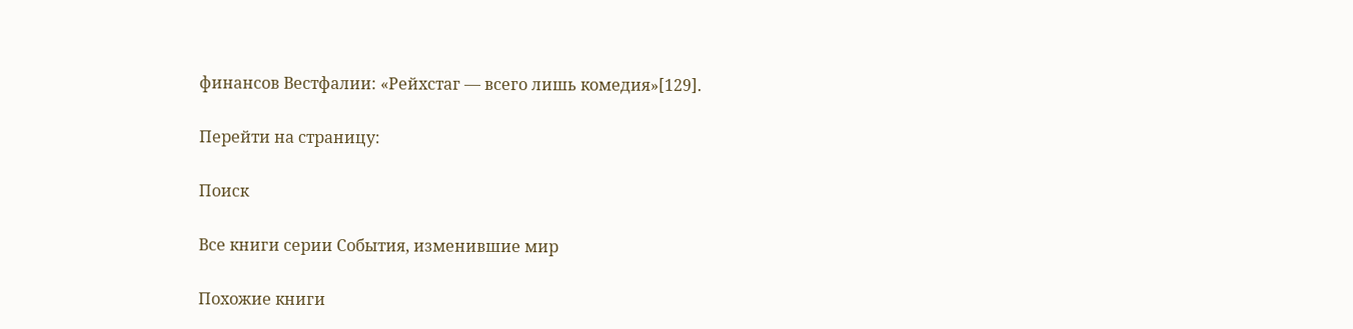финансов Вестфалии: «Рейхстаг — всего лишь комедия»[129].

Перейти на страницу:

Поиск

Все книги серии События, изменившие мир

Похожие книги